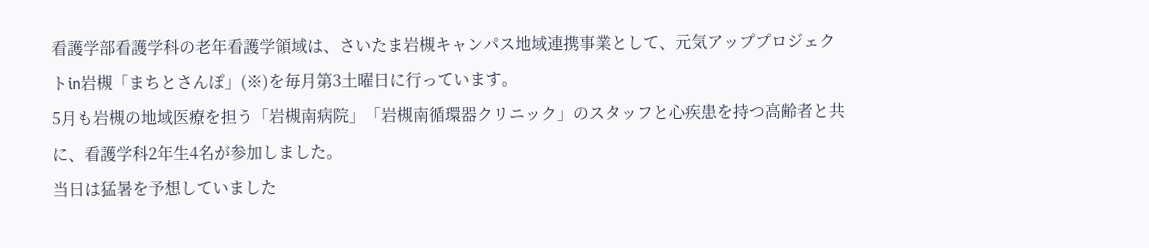看護学部看護学科の老年看護学領域は、さいたま岩槻キャンパス地域連携事業として、元気アッププロジェクトin岩槻「まちとさんぽ」(※)を毎月第3土曜日に行っています。
5月も岩槻の地域医療を担う「岩槻南病院」「岩槻南循環器クリニック」のスタッフと心疾患を持つ高齢者と共に、看護学科2年生4名が参加しました。
当日は猛暑を予想していました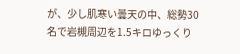が、少し肌寒い曇天の中、総勢30名で岩槻周辺を1.5キロゆっくり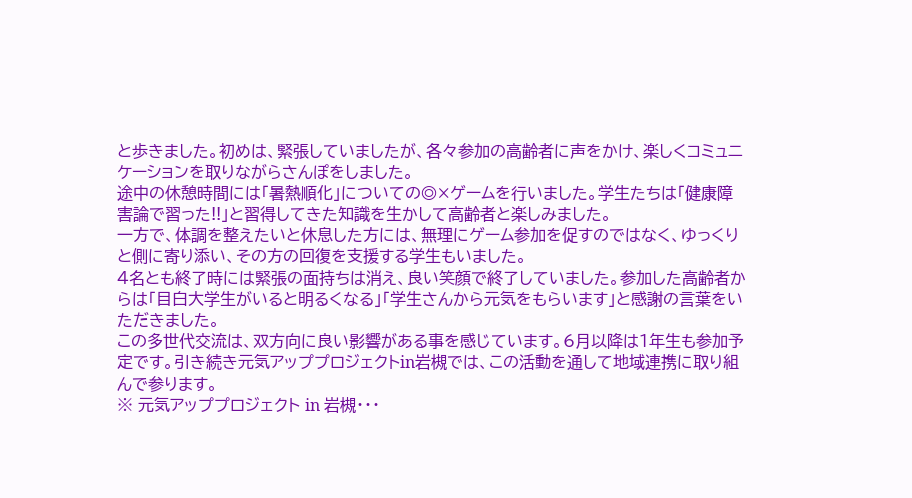と歩きました。初めは、緊張していましたが、各々参加の高齢者に声をかけ、楽しくコミュニケーションを取りながらさんぽをしました。
途中の休憩時間には「暑熱順化」についての◎×ゲームを行いました。学生たちは「健康障害論で習った!!」と習得してきた知識を生かして高齢者と楽しみました。
一方で、体調を整えたいと休息した方には、無理にゲーム参加を促すのではなく、ゆっくりと側に寄り添い、その方の回復を支援する学生もいました。
4名とも終了時には緊張の面持ちは消え、良い笑顔で終了していました。参加した高齢者からは「目白大学生がいると明るくなる」「学生さんから元気をもらいます」と感謝の言葉をいただきました。
この多世代交流は、双方向に良い影響がある事を感じています。6月以降は1年生も参加予定です。引き続き元気アッププロジェクトin岩槻では、この活動を通して地域連携に取り組んで参ります。
※ 元気アッププロジェクト in 岩槻・・・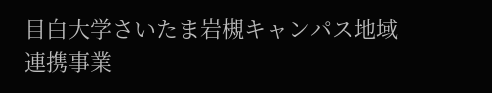目白大学さいたま岩槻キャンパス地域連携事業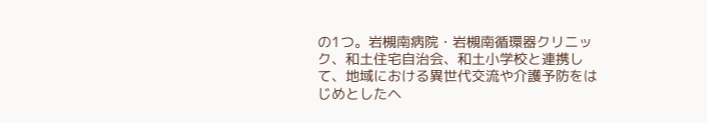の1つ。岩槻南病院・岩槻南循環器クリニック、和土住宅自治会、和土小学校と連携して、地域における異世代交流や介護予防をはじめとしたヘ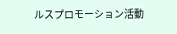ルスプロモーション活動